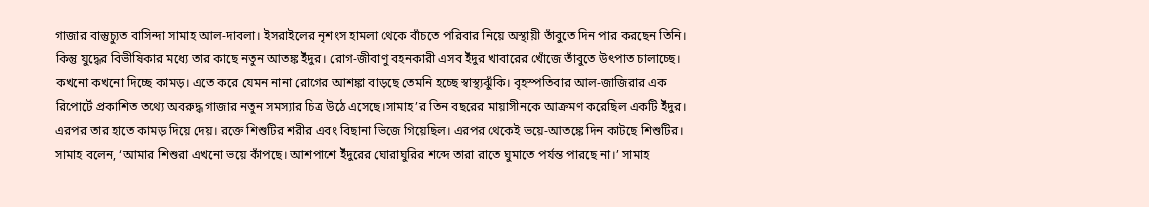গাজার বাস্তুচ্যুত বাসিন্দা সামাহ আল-দাবলা। ইসরাইলের নৃশংস হামলা থেকে বাঁচতে পরিবার নিয়ে অস্থায়ী তাঁবুতে দিন পার করছেন তিনি। কিন্তু যুদ্ধের বিভীষিকার মধ্যে তার কাছে নতুন আতঙ্ক ইঁদুর। রোগ-জীবাণু বহনকারী এসব ইঁদুর খাবারের খোঁজে তাঁবুতে উৎপাত চালাচ্ছে। কখনো কখনো দিচ্ছে কামড়। এতে করে যেমন নানা রোগের আশঙ্কা বাড়ছে তেমনি হচ্ছে স্বাস্থ্যঝুঁকি। বৃহস্পতিবার আল-জাজিরার এক রিপোর্টে প্রকাশিত তথ্যে অবরুদ্ধ গাজার নতুন সমস্যার চিত্র উঠে এসেছে।সামাহ’র তিন বছরের মায়াসীনকে আক্রমণ করেছিল একটি ইঁদুর। এরপর তার হাতে কামড় দিয়ে দেয়। রক্তে শিশুটির শরীর এবং বিছানা ভিজে গিয়েছিল। এরপর থেকেই ভয়ে-আতঙ্কে দিন কাটছে শিশুটির। সামাহ বলেন, ‘আমার শিশুরা এখনো ভয়ে কাঁপছে। আশপাশে ইঁদুরের ঘোরাঘুরির শব্দে তারা রাতে ঘুমাতে পর্যন্ত পারছে না।’ সামাহ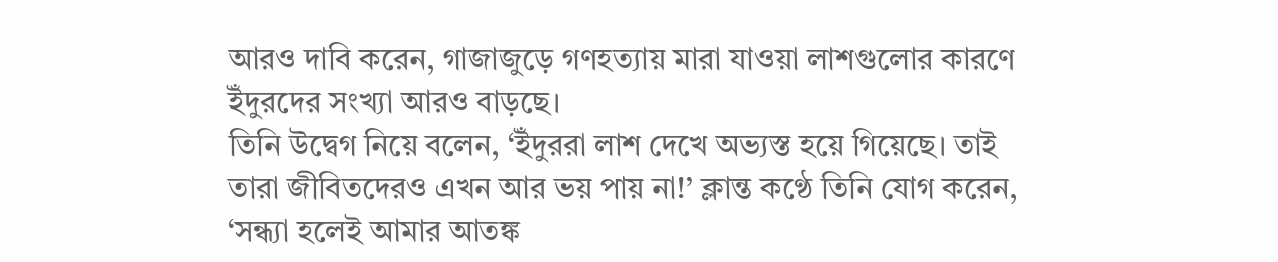আরও দাবি করেন, গাজাজুড়ে গণহত্যায় মারা যাওয়া লাশগুলোর কারণে ইঁদুরদের সংখ্যা আরও বাড়ছে।
তিনি উদ্বেগ নিয়ে বলেন, ‘ইঁদুররা লাশ দেখে অভ্যস্ত হয়ে গিয়েছে। তাই তারা জীবিতদেরও এখন আর ভয় পায় না!’ ক্লান্ত কণ্ঠে তিনি যোগ করেন, ‘সন্ধ্যা হলেই আমার আতঙ্ক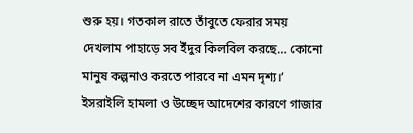শুরু হয়। গতকাল রাতে তাঁবুতে ফেরার সময় দেখলাম পাহাড়ে সব ইঁদুর কিলবিল করছে… কোনো মানুষ কল্পনাও করতে পারবে না এমন দৃশ্য।’
ইসরাইলি হামলা ও উচ্ছেদ আদেশের কারণে গাজার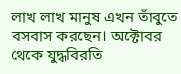লাখ লাখ মানুষ এখন তাঁবুতে বসবাস করছেন। অক্টোবর থেকে যুদ্ধবিরতি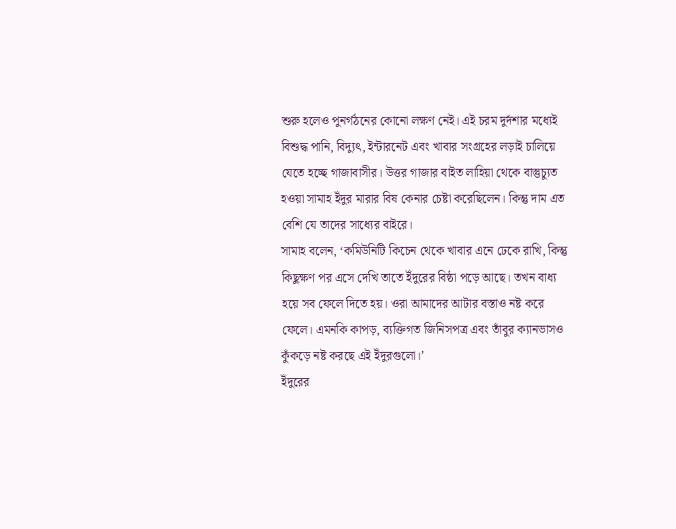শুরু হলেও পুনর্গঠনের কোনো লক্ষণ নেই। এই চরম দুর্দশার মধ্যেই বিশুদ্ধ পানি, বিদ্যুৎ, ইন্টারনেট এবং খাবার সংগ্রহের লড়াই চালিয়ে যেতে হচ্ছে গাজাবাসীর। উত্তর গাজার বাইত লাহিয়া থেকে বাস্তুচ্যুত হওয়া সামাহ ইঁদুর মারার বিষ কেনার চেষ্টা করেছিলেন। কিন্তু দাম এত বেশি যে তাদের সাধ্যের বাইরে।
সামাহ বলেন, ‘কমিউনিটি কিচেন থেকে খাবার এনে ঢেকে রাখি, কিন্তু কিছুক্ষণ পর এসে দেখি তাতে ইঁদুরের বিষ্ঠা পড়ে আছে। তখন বাধ্য হয়ে সব ফেলে দিতে হয়। ওরা আমাদের আটার বস্তাও নষ্ট করে ফেলে। এমনকি কাপড়, ব্যক্তিগত জিনিসপত্র এবং তাঁবুর ক্যানভাসও কুঁকড়ে নষ্ট করছে এই ইঁদুরগুলো।’
ইঁদুরের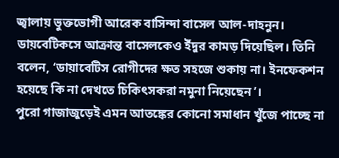জ্বালায় ভুক্তভোগী আরেক বাসিন্দা বাসেল আল-দাহনুন। ডায়বেটিকসে আক্রান্ত বাসেলকেও ইঁদুর কামড় দিয়েছিল। তিনি বলেন, ‘ডায়াবেটিস রোগীদের ক্ষত সহজে শুকায় না। ইনফেকশন হয়েছে কি না দেখতে চিকিৎসকরা নমুনা নিয়েছেন’।
পুরো গাজাজুড়েই এমন আতঙ্কের কোনো সমাধান খুঁজে পাচ্ছে না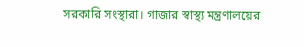সরকারি সংস্থারা। গাজার স্বাস্থ্য মন্ত্রণালয়ের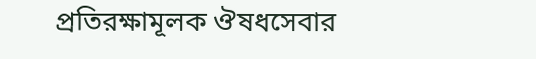প্রতিরক্ষামূলক ঔষধসেবার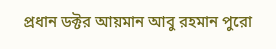প্রধান ডক্টর আয়মান আবু রহমান পুরো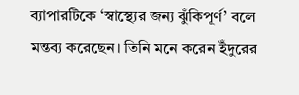ব্যাপারটিকে ‘স্বাস্থ্যের জন্য ঝুঁকিপূর্ণ’ বলে মন্তব্য করেছেন। তিনি মনে করেন ইঁদুরের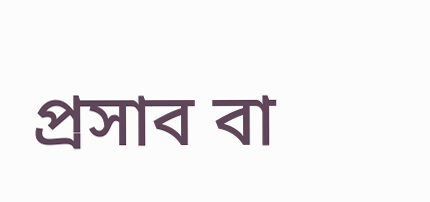প্রসাব বা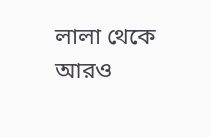লালা থেকে আরও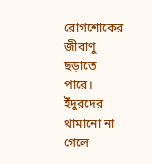রোগশোকের জীবাণু ছড়াতে পারে। ইঁদুরদের থামানো না গেলে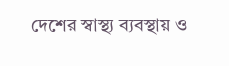দেশের স্বাস্থ্য ব্যবস্থায় ও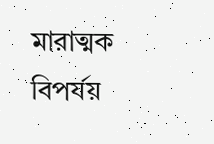মারাত্মক বিপর্যয়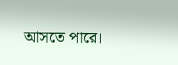আসতে পারে।